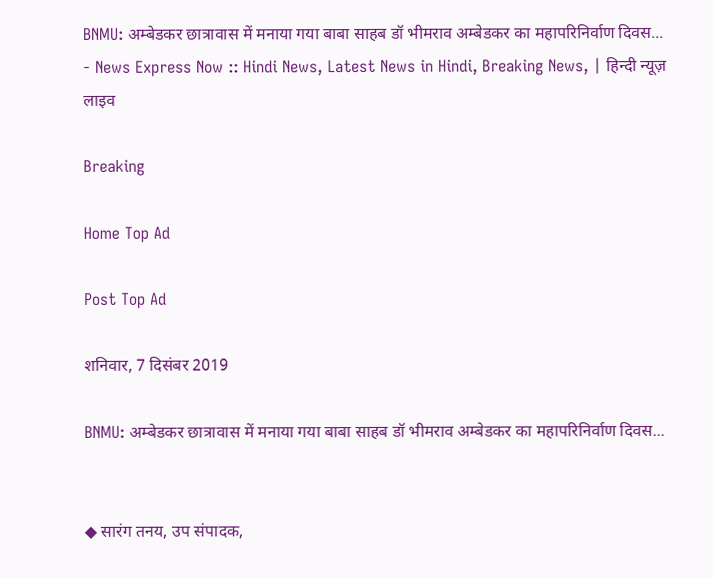BNMU: अम्बेडकर छात्रावास में मनाया गया बाबा साहब डॉ भीमराव अम्बेडकर का महापरिनिर्वाण दिवस... - News Express Now :: Hindi News, Latest News in Hindi, Breaking News, | हिन्दी न्यूज़ लाइव

Breaking

Home Top Ad

Post Top Ad

शनिवार, 7 दिसंबर 2019

BNMU: अम्बेडकर छात्रावास में मनाया गया बाबा साहब डॉ भीमराव अम्बेडकर का महापरिनिर्वाण दिवस...


◆ सारंग तनय, उप संपादक,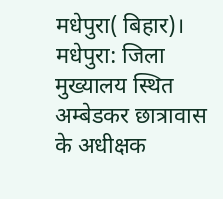मधेपुरा( बिहार)।
मधेपुरा: जिला मुख्यालय स्थित अम्बेडकर छात्रावास के अधीक्षक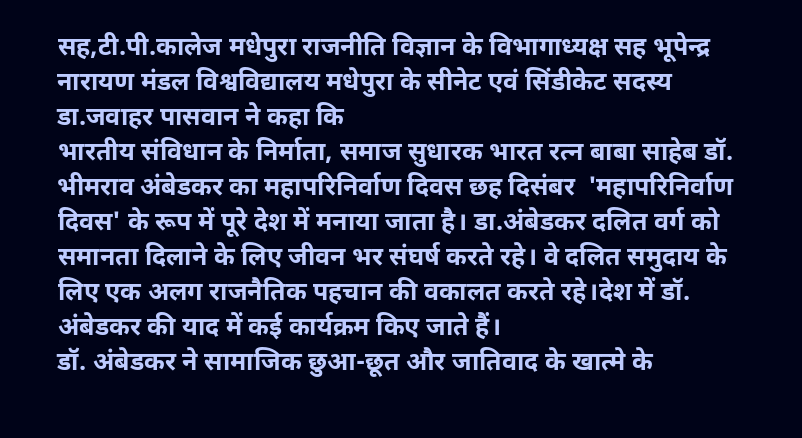सह,टी.पी.कालेज मधेपुरा राजनीति विज्ञान के विभागाध्यक्ष सह भूपेन्द्र नारायण मंडल विश्वविद्यालय मधेपुरा के सीनेट एवं सिंडीकेट सदस्य डा.जवाहर पासवान ने कहा कि
भारतीय संविधान के निर्माता, समाज सुधारक भारत रत्न बाबा साहेब डॉ. भीमराव अंबेडकर का महापरिनिर्वाण दिवस छह दिसंबर  'महापरिनिर्वाण दिवस' के रूप में पूरे देश में मनाया जाता है। डा.अंबेडकर दलित वर्ग को समानता दिलाने के लिए जीवन भर संघर्ष करते रहे। वे दलित समुदाय के लिए एक अलग राजनैतिक पहचान की वकालत करते रहे।देश में डॉ. अंबेडकर की याद में कई कार्यक्रम किए जाते हैं।
डॉ. अंबेडकर ने सामाजिक छुआ-छूत और जातिवाद के खात्‍मे के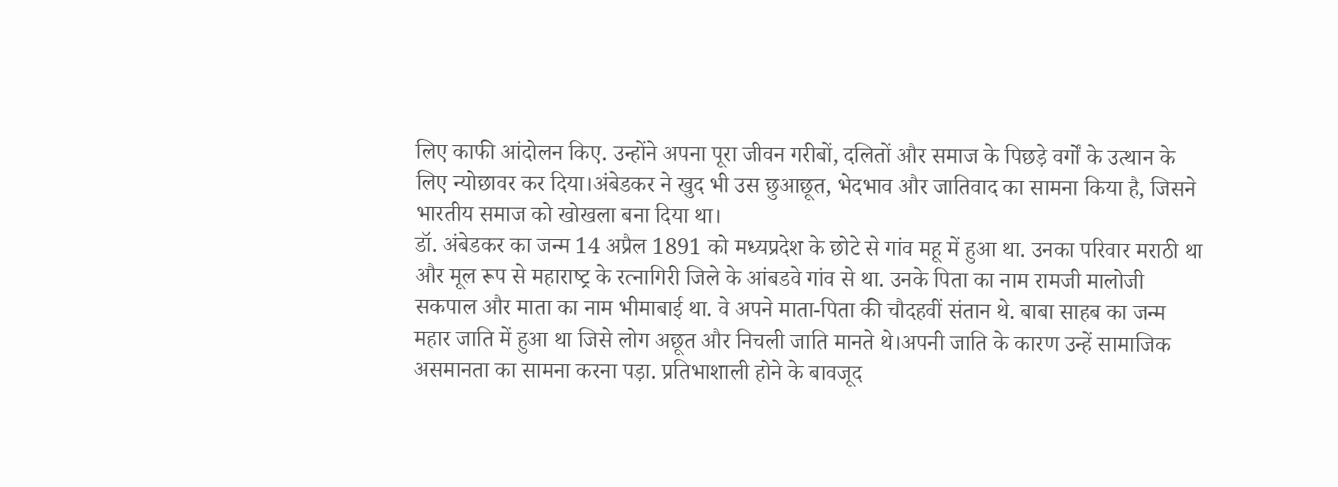लिए काफी आंदोलन किए. उन्‍होंने अपना पूरा जीवन गरीबों, दलितों और समाज के पिछड़े वर्गों के उत्‍थान के लिए न्‍योछावर कर दिया।अंबेडकर ने खुद भी उस छुआछूत, भेदभाव और जातिवाद का सामना किया है, जिसने भारतीय समाज को खोखला बना दिया था।
डॉ. अंबेडकर का जन्म 14 अप्रैल 1891 को मध्यप्रदेश के छोटे से गांव महू में हुआ था. उनका परिवार मराठी था और मूल रूप से महाराष्‍ट्र के रत्‍नागिरी जिले के आंबडवे गांव से था. उनके पिता का नाम रामजी मालोजी सकपाल और माता का नाम भीमाबाई था. वे अपने माता-पिता की चौदहवीं संतान थे. बाबा साहब का जन्म महार जाति में हुआ था जिसे लोग अछूत और निचली जाति मानते थे।अपनी जाति के कारण उन्हें सामाजिक असमानता का सामना करना पड़ा. प्रतिभाशाली होने के बावजूद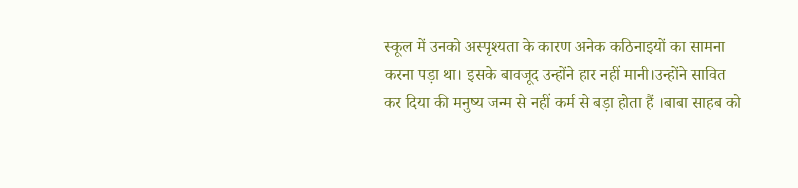स्कूल में उनको अस्पृश्यता के कारण अनेक कठिनाइयों का सामना करना पड़ा था। इसके बावजूद उन्होंने हार नहीं मानी।उन्होंने सावित कर दिया की मनुष्य जन्म से नहीं कर्म से बड़ा होता हैं ।बाबा साहब को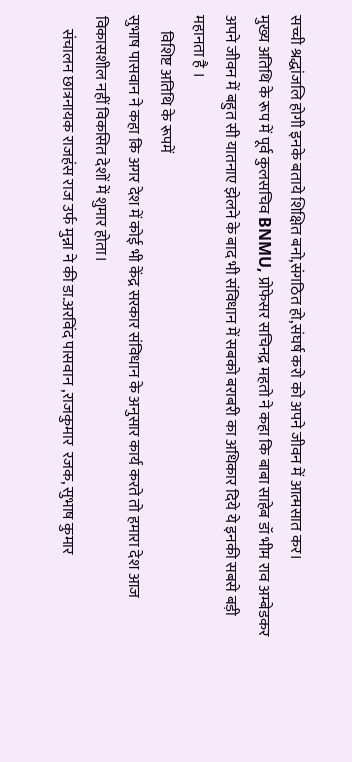सच्ची श्रद्धांजलि होगी इनके बताये शिक्षित बनो,संगठित हो,संघर्ष करो को अपने जीवन में आत्मसात कर।
मुख्य अतिथि के रूप में पूर्व कुलसचिव BNMU, प्रोफेसर सचिनद्र महतो ने कहा कि बाबा साहेब डॉ भीम राव अम्बेडकर अपने जीवन में बहुत सी यातनाए झेलने के बाद भी संविधान में सबको बराबरी का अधिकार दिये ये इनकी सबसे बड़ी महानता है ।
     विशिष्ट अतिथि के रूपमें
सुभाष पासवान ने कहा कि अगर देश में कोई भी केंद्र सरकार संविधान के अनुसार कार्य करते तो हमारा देश आज विकासशील नहीं विकसित देशों में शुमार होता।
    संचालन छात्रनायक राजहंस राज उर्फ मुन्ना ने की डा.अरविंद पासवान ,राजकुमार  रजक, सुभाष कुमार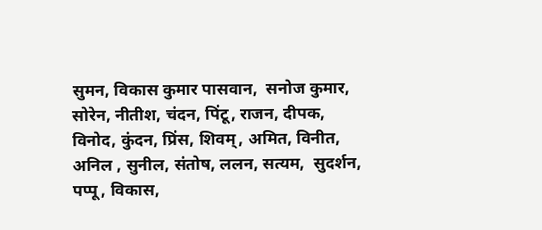सुमन, विकास कुमार पासवान,  सनोज कुमार, सोरेन, नीतीश, चंदन, पिंटू, राजन, दीपक, विनोद, कुंदन, प्रिंस, शिवम्, अमित, विनीत, अनिल , सुनील, संतोष, ललन, सत्यम,  सुदर्शन, पप्पू, विकास,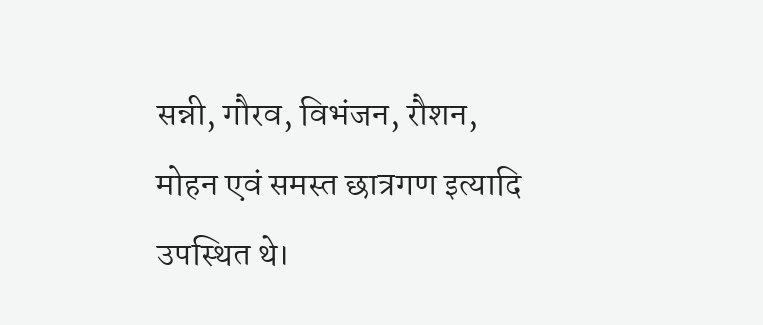सन्नी, गौरव, विभंजन, रौशन, मोहन एवं समस्त छात्रगण इत्यादि उपस्थित थे।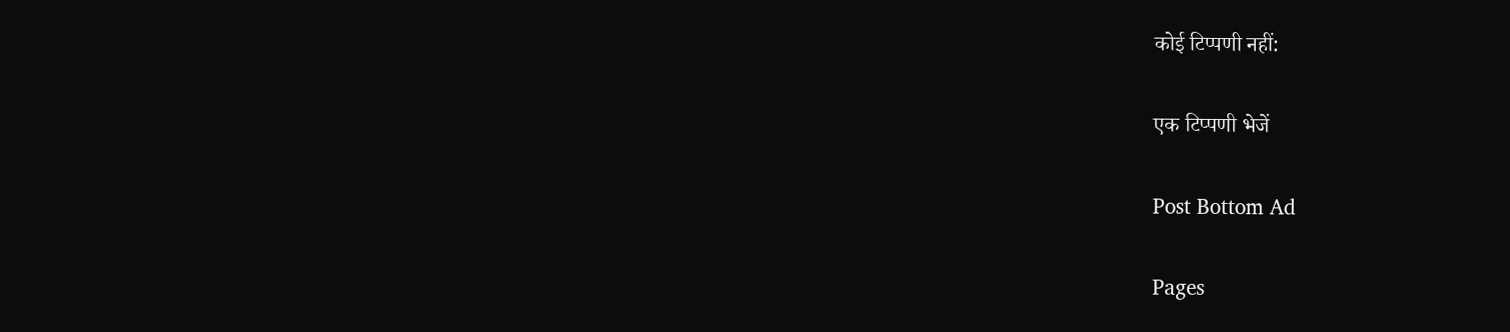कोई टिप्पणी नहीं:

एक टिप्पणी भेजें

Post Bottom Ad

Pages